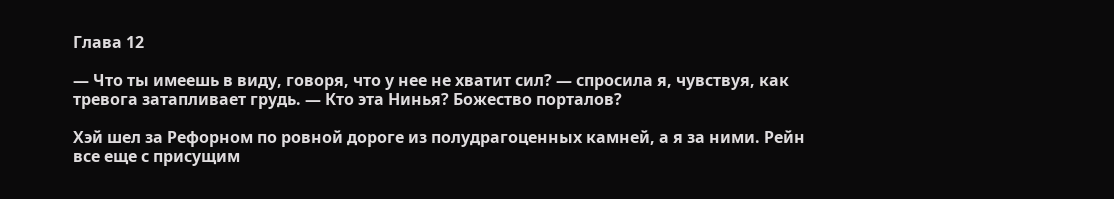Глава 12

— Что ты имеешь в виду, говоря, что у нее не хватит сил? — спросила я, чувствуя, как тревога затапливает грудь. — Кто эта Нинья? Божество порталов?

Хэй шел за Рефорном по ровной дороге из полудрагоценных камней, а я за ними. Рейн все еще с присущим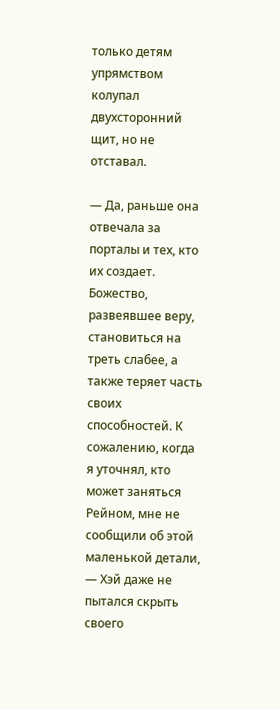только детям упрямством колупал двухсторонний щит, но не отставал.

— Да, раньше она отвечала за порталы и тех, кто их создает. Божество, развеявшее веру, становиться на треть слабее, а также теряет часть своих способностей. К сожалению, когда я уточнял, кто может заняться Рейном, мне не сообщили об этой маленькой детали, — Хэй даже не пытался скрыть своего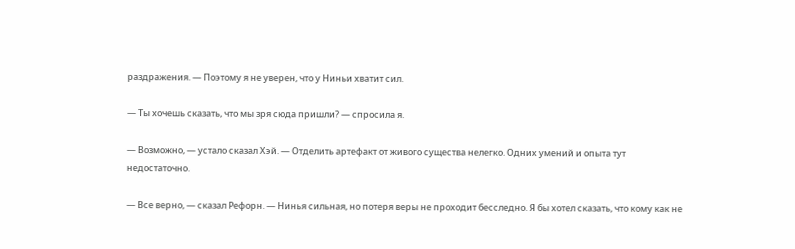раздражения. — Поэтому я не уверен, что у Ниньи хватит сил.

— Ты хочешь сказать, что мы зря сюда пришли? — спросила я.

— Возможно, — устало сказал Хэй. — Отделить артефакт от живого существа нелегко. Одних умений и опыта тут недостаточно.

— Все верно, — сказал Рефорн. — Нинья сильная, но потеря веры не проходит бесследно. Я бы хотел сказать, что кому как не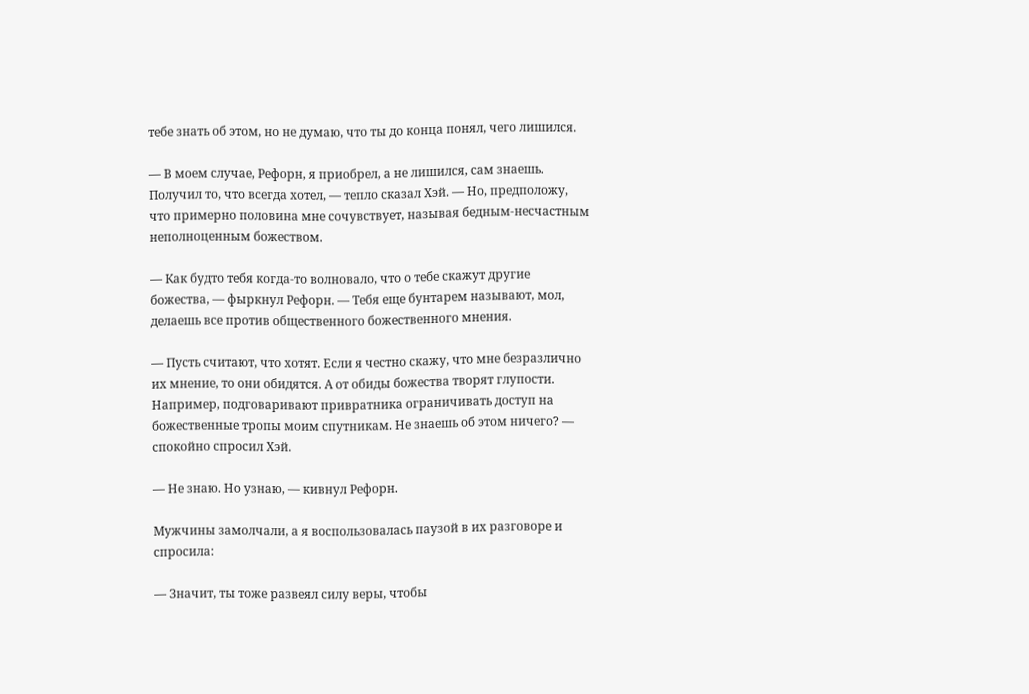тебе знать об этом, но не думаю, что ты до конца понял, чего лишился.

— В моем случае, Рефорн, я приобрел, а не лишился, сам знаешь. Получил то, что всегда хотел, — тепло сказал Хэй. — Но, предположу, что примерно половина мне сочувствует, называя бедным-несчастным неполноценным божеством.

— Как будто тебя когда-то волновало, что о тебе скажут другие божества, — фыркнул Рефорн. — Тебя еще бунтарем называют, мол, делаешь все против общественного божественного мнения.

— Пусть считают, что хотят. Если я честно скажу, что мне безразлично их мнение, то они обидятся. А от обиды божества творят глупости. Например, подговаривают привратника ограничивать доступ на божественные тропы моим спутникам. Не знаешь об этом ничего? — спокойно спросил Хэй.

— Не знаю. Но узнаю, — кивнул Рефорн.

Мужчины замолчали, а я воспользовалась паузой в их разговоре и спросила:

— Значит, ты тоже развеял силу веры, чтобы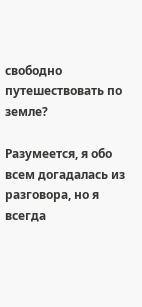свободно путешествовать по земле?

Разумеется, я обо всем догадалась из разговора, но я всегда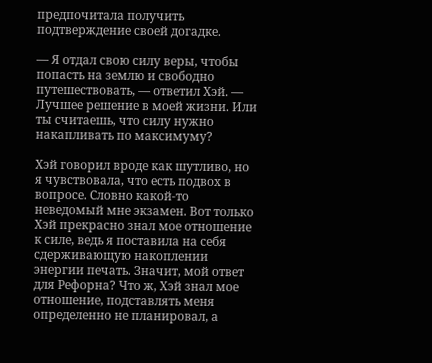предпочитала получить подтверждение своей догадке.

— Я отдал свою силу веры, чтобы попасть на землю и свободно путешествовать, — ответил Хэй. — Лучшее решение в моей жизни. Или ты считаешь, что силу нужно накапливать по максимуму?

Хэй говорил вроде как шутливо, но я чувствовала, что есть подвох в вопросе. Словно какой-то неведомый мне экзамен. Вот только Хэй прекрасно знал мое отношение к силе, ведь я поставила на себя сдерживающую накоплении энергии печать. Значит, мой ответ для Рефорна? Что ж, Хэй знал мое отношение, подставлять меня определенно не планировал, а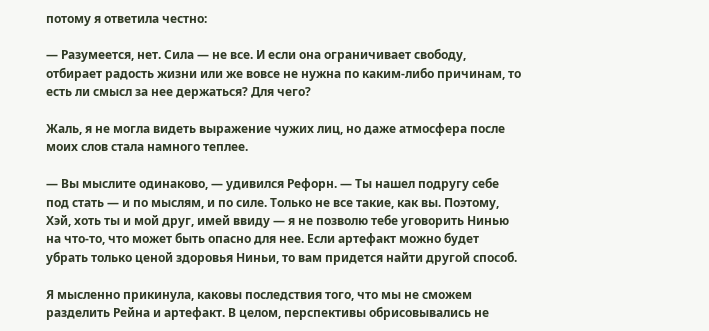потому я ответила честно:

— Разумеется, нет. Сила — не все. И если она ограничивает свободу, отбирает радость жизни или же вовсе не нужна по каким-либо причинам, то есть ли смысл за нее держаться? Для чего?

Жаль, я не могла видеть выражение чужих лиц, но даже атмосфера после моих слов стала намного теплее.

— Вы мыслите одинаково, — удивился Рефорн. — Ты нашел подругу себе под стать — и по мыслям, и по силе. Только не все такие, как вы. Поэтому, Хэй, хоть ты и мой друг, имей ввиду — я не позволю тебе уговорить Нинью на что-то, что может быть опасно для нее. Если артефакт можно будет убрать только ценой здоровья Ниньи, то вам придется найти другой способ.

Я мысленно прикинула, каковы последствия того, что мы не сможем разделить Рейна и артефакт. В целом, перспективы обрисовывались не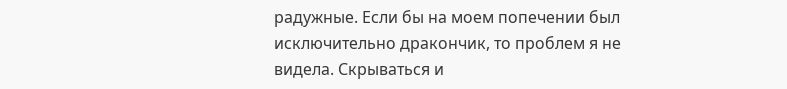радужные. Если бы на моем попечении был исключительно дракончик, то проблем я не видела. Скрываться и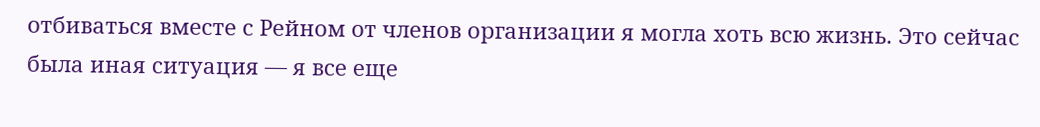отбиваться вместе с Рейном от членов организации я могла хоть всю жизнь. Это сейчас была иная ситуация — я все еще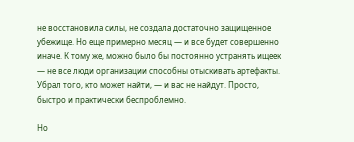не восстановила силы, не создала достаточно защищенное убежище. Но еще примерно месяц — и все будет совершенно иначе. К тому же, можно было бы постоянно устранять ищеек — не все люди организации способны отыскивать артефакты. Убрал того, кто может найти, — и вас не найдут. Просто, быстро и практически беспроблемно.

Но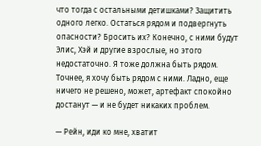что тогда с остальными детишками? Защитить одного легко. Остаться рядом и подвергнуть опасности? Бросить их? Конечно, с ними будут Элис, Хэй и другие взрослые, но этого недостаточно. Я тоже должна быть рядом. Точнее, я хочу быть рядом с ними. Ладно, еще ничего не решено, может, артефакт спокойно достанут — и не будет никаких проблем.

— Рейн, иди ко мне, хватит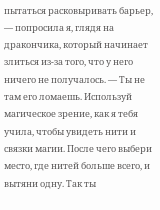пытаться расковыривать барьер, — попросила я, глядя на дракончика, который начинает злиться из-за того, что у него ничего не получалось. — Ты не там его ломаешь. Используй магическое зрение, как я тебя учила, чтобы увидеть нити и связки магии. После чего выбери место, где нитей больше всего, и вытяни одну. Так ты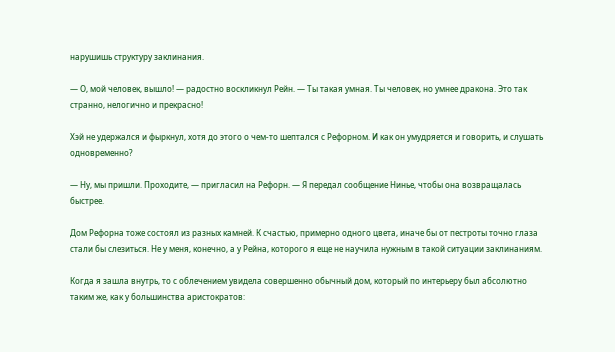нарушишь структуру заклинания.

— О, мой человек, вышло! — радостно воскликнул Рейн. — Ты такая умная. Ты человек, но умнее дракона. Это так странно, нелогично и прекрасно!

Хэй не удержался и фыркнул, хотя до этого о чем-то шептался с Рефорном. И как он умудряется и говорить, и слушать одновременно?

— Ну, мы пришли. Проходите, — пригласил на Рефорн. — Я передал сообщение Нинье, чтобы она возвращалась быстрее.

Дом Рефорна тоже состоял из разных камней. К счастью, примерно одного цвета, иначе бы от пестроты точно глаза стали бы слезиться. Не у меня, конечно, а у Рейна, которого я еще не научила нужным в такой ситуации заклинаниям.

Когда я зашла внутрь, то с облечением увидела совершенно обычный дом, который по интерьеру был абсолютно таким же, как у большинства аристократов: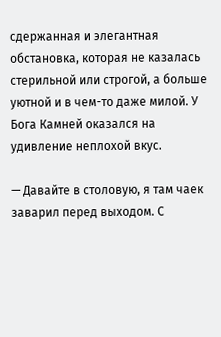сдержанная и элегантная обстановка, которая не казалась стерильной или строгой, а больше уютной и в чем-то даже милой. У Бога Камней оказался на удивление неплохой вкус.

— Давайте в столовую, я там чаек заварил перед выходом. С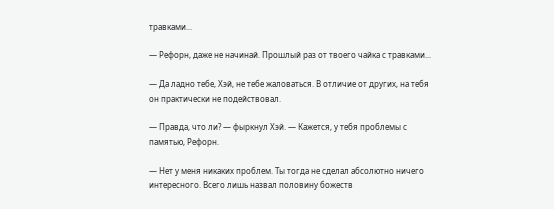травками...

— Рефорн, даже не начинай. Прошлый раз от твоего чайка с травками...

— Да ладно тебе, Хэй, не тебе жаловаться. В отличие от других, на тебя он практически не подействовал.

— Правда, что ли? — фыркнул Хэй. — Кажется, у тебя проблемы с памятью, Рефорн.

— Нет у меня никаких проблем. Ты тогда не сделал абсолютно ничего интересного. Всего лишь назвал половину божеств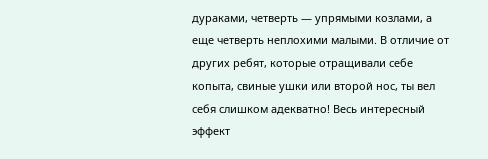дураками, четверть — упрямыми козлами, а еще четверть неплохими малыми. В отличие от других ребят, которые отращивали себе копыта, свиные ушки или второй нос, ты вел себя слишком адекватно! Весь интересный эффект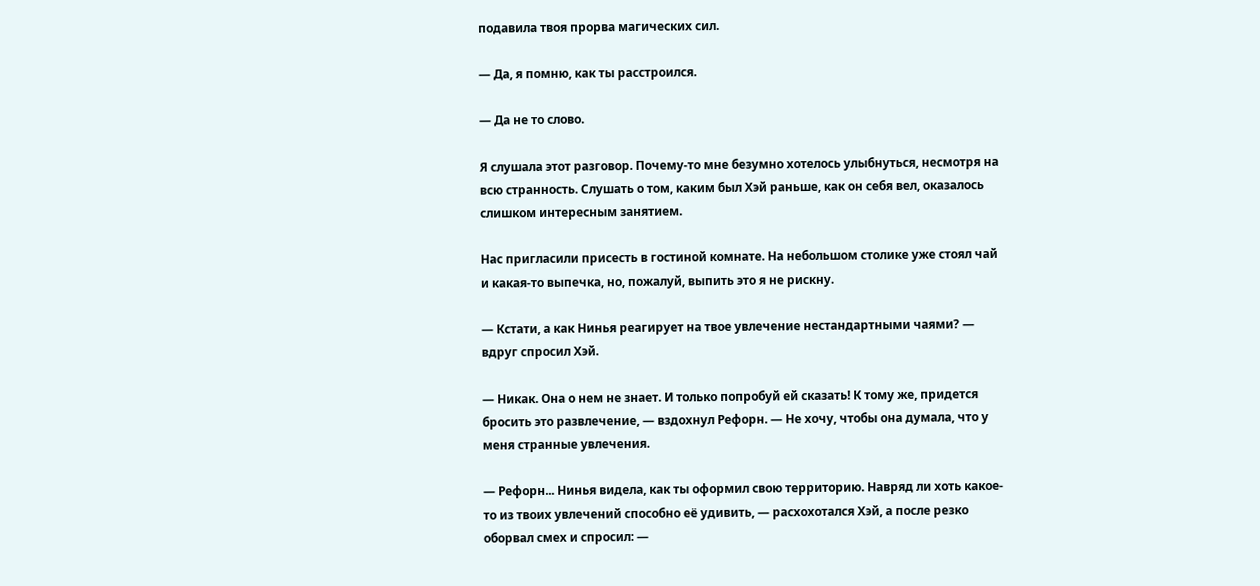подавила твоя прорва магических сил.

— Да, я помню, как ты расстроился.

— Да не то слово.

Я слушала этот разговор. Почему-то мне безумно хотелось улыбнуться, несмотря на всю странность. Слушать о том, каким был Хэй раньше, как он себя вел, оказалось слишком интересным занятием.

Нас пригласили присесть в гостиной комнате. На небольшом столике уже стоял чай и какая-то выпечка, но, пожалуй, выпить это я не рискну.

— Кстати, а как Нинья реагирует на твое увлечение нестандартными чаями? — вдруг спросил Хэй.

— Никак. Она о нем не знает. И только попробуй ей сказать! К тому же, придется бросить это развлечение, — вздохнул Рефорн. — Не хочу, чтобы она думала, что у меня странные увлечения.

— Рефорн... Нинья видела, как ты оформил свою территорию. Навряд ли хоть какое-то из твоих увлечений способно её удивить, — расхохотался Хэй, а после резко оборвал смех и спросил: —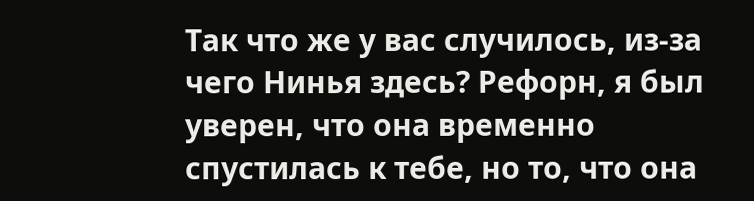Так что же у вас случилось, из-за чего Нинья здесь? Рефорн, я был уверен, что она временно спустилась к тебе, но то, что она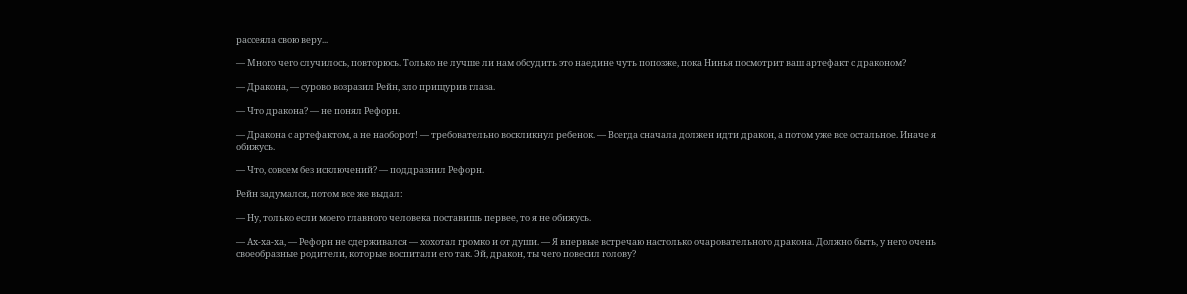рассеяла свою веру...

— Много чего случилось, повторюсь. Только не лучше ли нам обсудить это наедине чуть попозже, пока Нинья посмотрит ваш артефакт с драконом?

— Дракона, — сурово возразил Рейн, зло прищурив глаза.

— Что дракона? — не понял Рефорн.

— Дракона с артефактом, а не наоборот! — требовательно воскликнул ребенок. — Всегда сначала должен идти дракон, а потом уже все остальное. Иначе я обижусь.

— Что, совсем без исключений? — поддразнил Рефорн.

Рейн задумался, потом все же выдал:

— Ну, только если моего главного человека поставишь первее, то я не обижусь.

— Ах-ха-ха, — Рефорн не сдерживался — хохотал громко и от души. — Я впервые встречаю настолько очаровательного дракона. Должно быть, у него очень своеобразные родители, которые воспитали его так. Эй, дракон, ты чего повесил голову?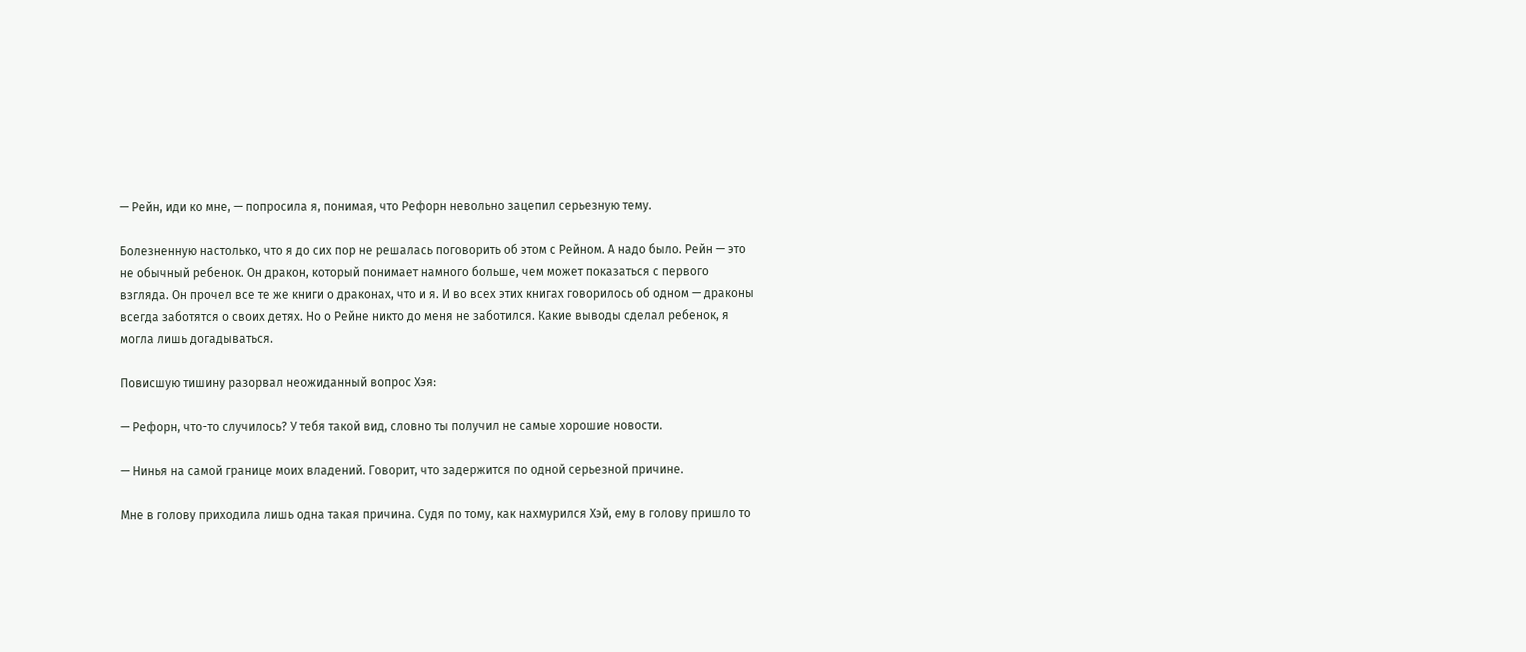— Рейн, иди ко мне, — попросила я, понимая, что Рефорн невольно зацепил серьезную тему.

Болезненную настолько, что я до сих пор не решалась поговорить об этом с Рейном. А надо было. Рейн — это не обычный ребенок. Он дракон, который понимает намного больше, чем может показаться с первого взгляда. Он прочел все те же книги о драконах, что и я. И во всех этих книгах говорилось об одном — драконы всегда заботятся о своих детях. Но о Рейне никто до меня не заботился. Какие выводы сделал ребенок, я могла лишь догадываться.

Повисшую тишину разорвал неожиданный вопрос Хэя:

— Рефорн, что-то случилось? У тебя такой вид, словно ты получил не самые хорошие новости.

— Нинья на самой границе моих владений. Говорит, что задержится по одной серьезной причине.

Мне в голову приходила лишь одна такая причина. Судя по тому, как нахмурился Хэй, ему в голову пришло то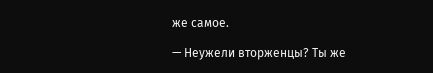же самое.

— Неужели вторженцы? Ты же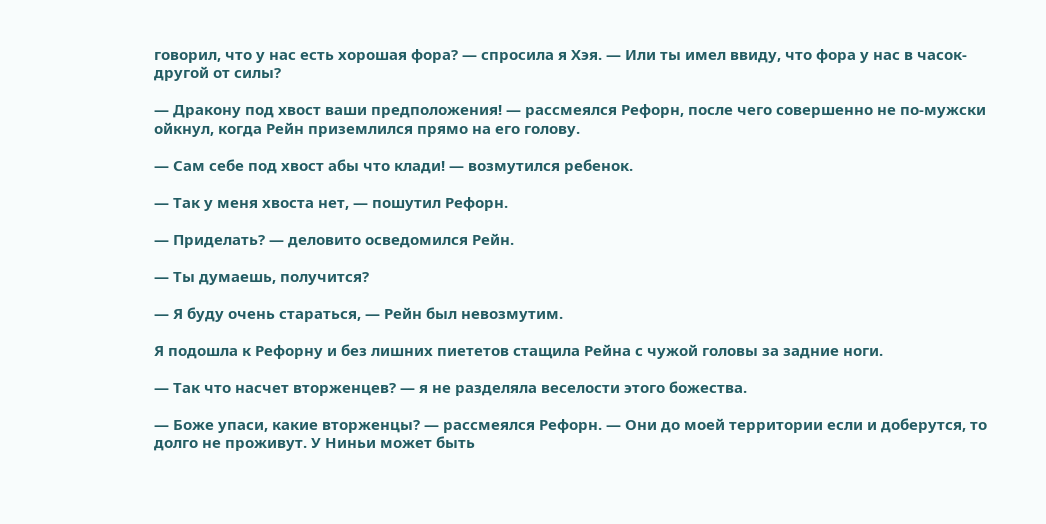говорил, что у нас есть хорошая фора? — спросила я Хэя. — Или ты имел ввиду, что фора у нас в часок-другой от силы?

— Дракону под хвост ваши предположения! — рассмеялся Рефорн, после чего совершенно не по-мужски ойкнул, когда Рейн приземлился прямо на его голову.

— Сам себе под хвост абы что клади! — возмутился ребенок.

— Так у меня хвоста нет, — пошутил Рефорн.

— Приделать? — деловито осведомился Рейн.

— Ты думаешь, получится?

— Я буду очень стараться, — Рейн был невозмутим.

Я подошла к Рефорну и без лишних пиететов стащила Рейна с чужой головы за задние ноги.

— Так что насчет вторженцев? — я не разделяла веселости этого божества.

— Боже упаси, какие вторженцы? — рассмеялся Рефорн. — Они до моей территории если и доберутся, то долго не проживут. У Ниньи может быть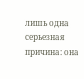лишь одна серьезная причина: она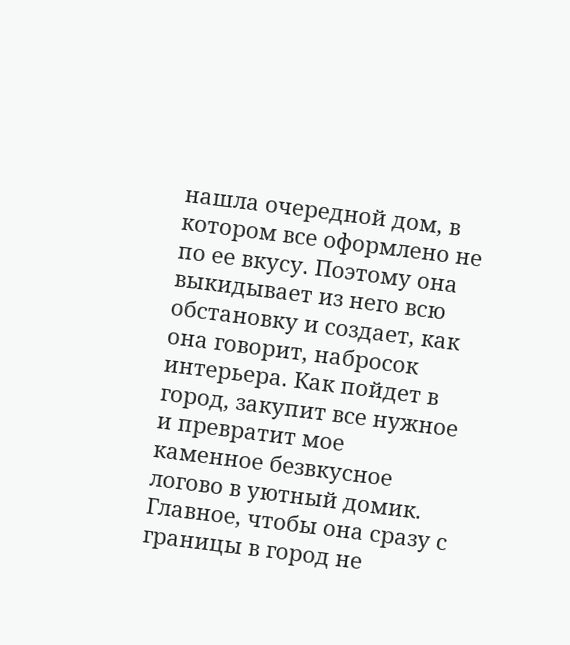нашла очередной дом, в котором все оформлено не по ее вкусу. Поэтому она выкидывает из него всю обстановку и создает, как она говорит, набросок интерьера. Как пойдет в город, закупит все нужное и превратит мое каменное безвкусное логово в уютный домик. Главное, чтобы она сразу с границы в город не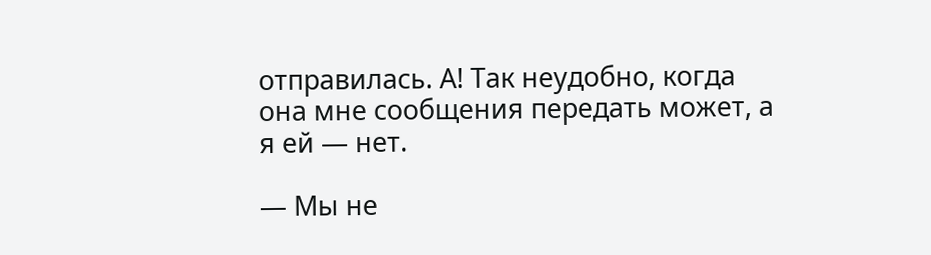отправилась. А! Так неудобно, когда она мне сообщения передать может, а я ей — нет.

— Мы не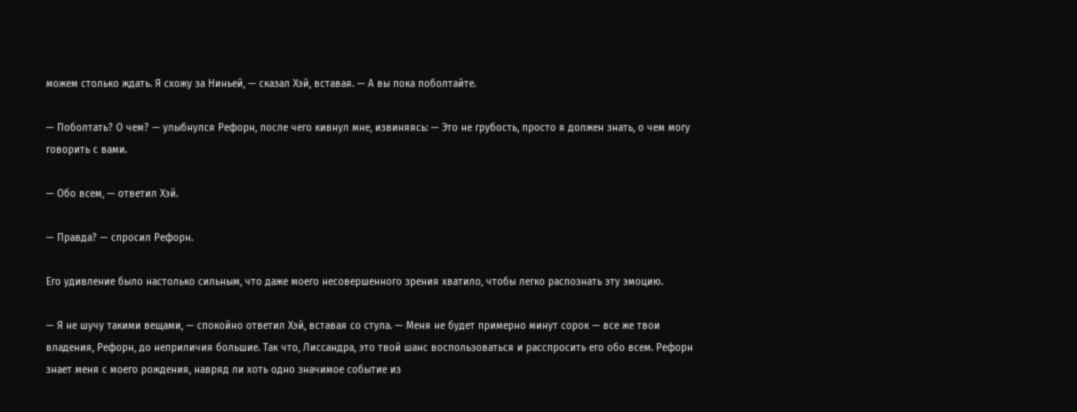можем столько ждать. Я схожу за Ниньей, — сказал Хэй, вставая. — А вы пока поболтайте.

— Поболтать? О чем? — улыбнулся Рефорн, после чего кивнул мне, извиняясь: — Это не грубость, просто я должен знать, о чем могу говорить с вами.

— Обо всем, — ответил Хэй.

— Правда? — спросил Рефорн.

Его удивление было настолько сильным, что даже моего несовершенного зрения хватило, чтобы легко распознать эту эмоцию.

— Я не шучу такими вещами, — спокойно ответил Хэй, вставая со стула. — Меня не будет примерно минут сорок — все же твои владения, Рефорн, до неприличия большие. Так что, Лиссандра, это твой шанс воспользоваться и расспросить его обо всем. Рефорн знает меня с моего рождения, навряд ли хоть одно значимое событие из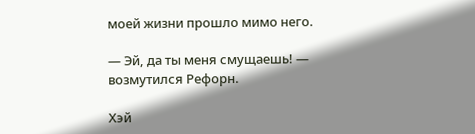моей жизни прошло мимо него.

— Эй, да ты меня смущаешь! — возмутился Рефорн.

Хэй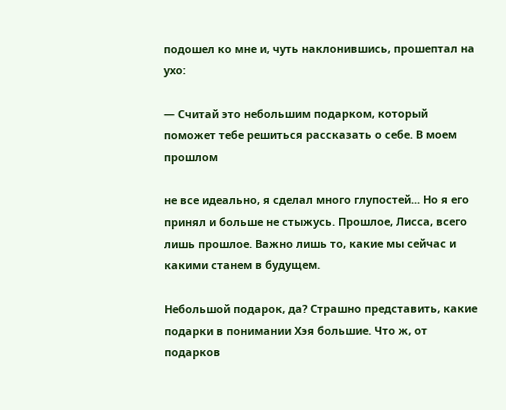подошел ко мне и, чуть наклонившись, прошептал на ухо:

— Считай это небольшим подарком, который поможет тебе решиться рассказать о себе. В моем прошлом

не все идеально, я сделал много глупостей... Но я его принял и больше не стыжусь. Прошлое, Лисса, всего лишь прошлое. Важно лишь то, какие мы сейчас и какими станем в будущем.

Небольшой подарок, да? Страшно представить, какие подарки в понимании Хэя большие. Что ж, от подарков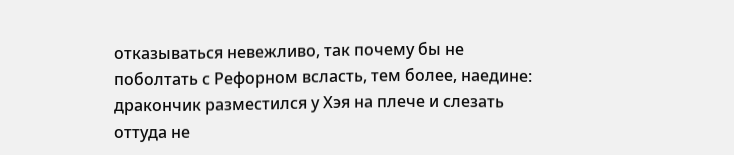отказываться невежливо, так почему бы не поболтать с Рефорном всласть, тем более, наедине: дракончик разместился у Хэя на плече и слезать оттуда не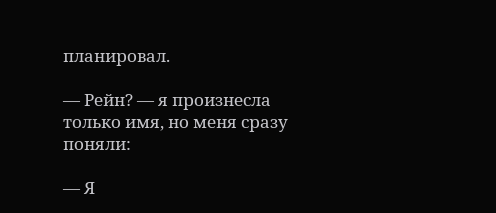планировал.

— Рейн? — я произнесла только имя, но меня сразу поняли:

— Я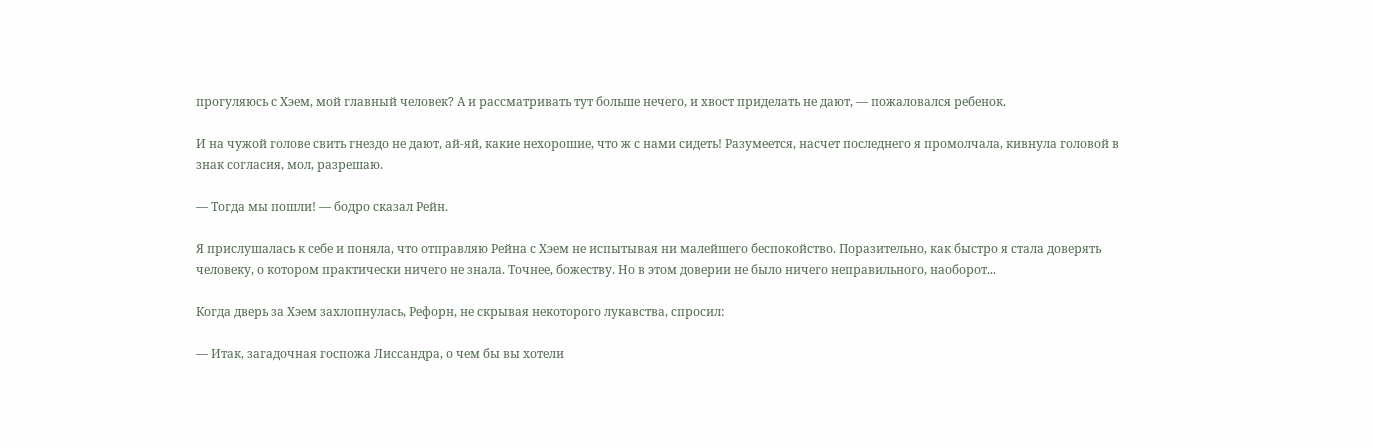прогуляюсь с Хэем, мой главный человек? А и рассматривать тут больше нечего, и хвост приделать не дают, — пожаловался ребенок.

И на чужой голове свить гнездо не дают, ай-яй, какие нехорошие, что ж с нами сидеть! Разумеется, насчет последнего я промолчала, кивнула головой в знак согласия, мол, разрешаю.

— Тогда мы пошли! — бодро сказал Рейн.

Я прислушалась к себе и поняла, что отправляю Рейна с Хэем не испытывая ни малейшего беспокойство. Поразительно, как быстро я стала доверять человеку, о котором практически ничего не знала. Точнее, божеству. Но в этом доверии не было ничего неправильного, наоборот...

Когда дверь за Хэем захлопнулась, Рефорн, не скрывая некоторого лукавства, спросил:

— Итак, загадочная госпожа Лиссандра, о чем бы вы хотели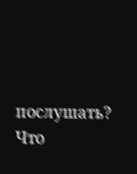послушать? Что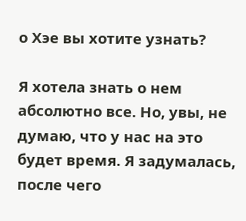о Хэе вы хотите узнать?

Я хотела знать о нем абсолютно все. Но, увы, не думаю, что у нас на это будет время. Я задумалась, после чего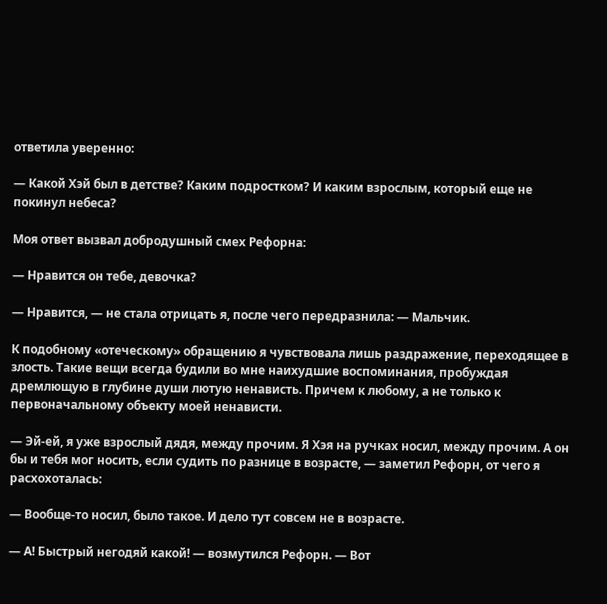ответила уверенно:

— Какой Хэй был в детстве? Каким подростком? И каким взрослым, который еще не покинул небеса?

Моя ответ вызвал добродушный смех Рефорна:

— Нравится он тебе, девочка?

— Нравится, — не стала отрицать я, после чего передразнила: — Мальчик.

К подобному «отеческому» обращению я чувствовала лишь раздражение, переходящее в злость. Такие вещи всегда будили во мне наихудшие воспоминания, пробуждая дремлющую в глубине души лютую ненависть. Причем к любому, а не только к первоначальному объекту моей ненависти.

— Эй-ей, я уже взрослый дядя, между прочим. Я Хэя на ручках носил, между прочим. А он бы и тебя мог носить, если судить по разнице в возрасте, — заметил Рефорн, от чего я расхохоталась:

— Вообще-то носил, было такое. И дело тут совсем не в возрасте.

— А! Быстрый негодяй какой! — возмутился Рефорн. — Вот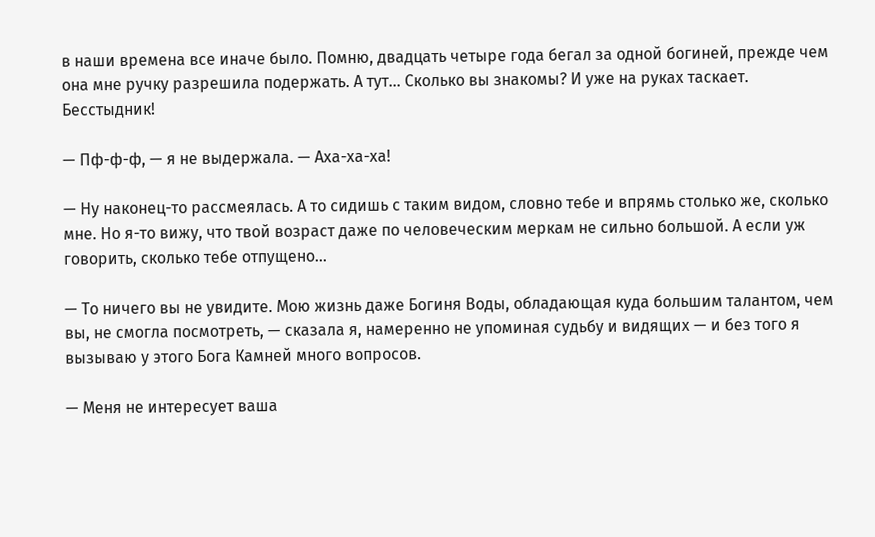в наши времена все иначе было. Помню, двадцать четыре года бегал за одной богиней, прежде чем она мне ручку разрешила подержать. А тут... Сколько вы знакомы? И уже на руках таскает. Бесстыдник!

— Пф-ф-ф, — я не выдержала. — Аха-ха-ха!

— Ну наконец-то рассмеялась. А то сидишь с таким видом, словно тебе и впрямь столько же, сколько мне. Но я-то вижу, что твой возраст даже по человеческим меркам не сильно большой. А если уж говорить, сколько тебе отпущено...

— То ничего вы не увидите. Мою жизнь даже Богиня Воды, обладающая куда большим талантом, чем вы, не смогла посмотреть, — сказала я, намеренно не упоминая судьбу и видящих — и без того я вызываю у этого Бога Камней много вопросов.

— Меня не интересует ваша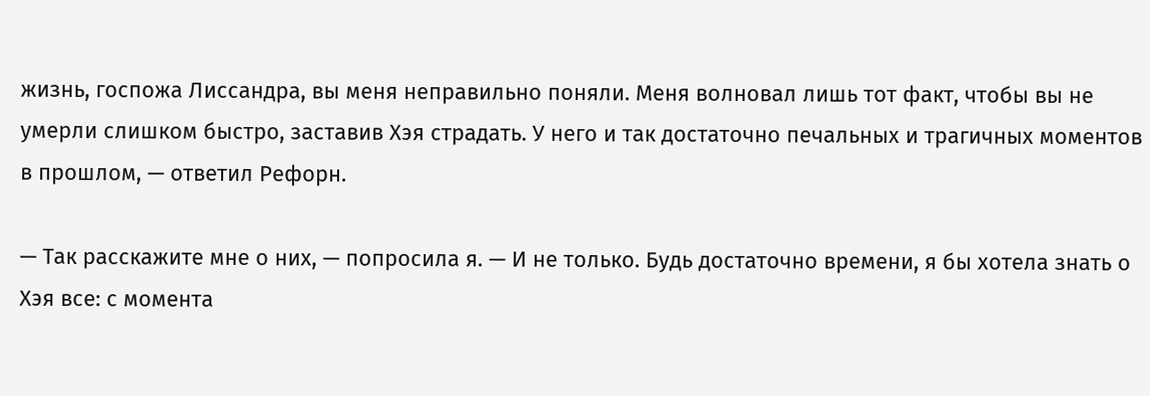жизнь, госпожа Лиссандра, вы меня неправильно поняли. Меня волновал лишь тот факт, чтобы вы не умерли слишком быстро, заставив Хэя страдать. У него и так достаточно печальных и трагичных моментов в прошлом, — ответил Рефорн.

— Так расскажите мне о них, — попросила я. — И не только. Будь достаточно времени, я бы хотела знать о Хэя все: с момента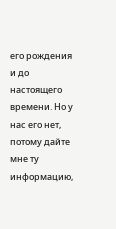его рождения и до настоящего времени. Но у нас его нет, потому дайте мне ту информацию,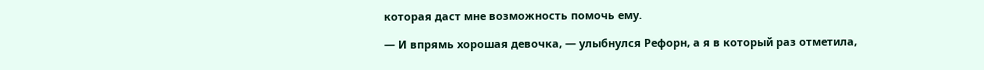которая даст мне возможность помочь ему.

— И впрямь хорошая девочка, — улыбнулся Рефорн, а я в который раз отметила,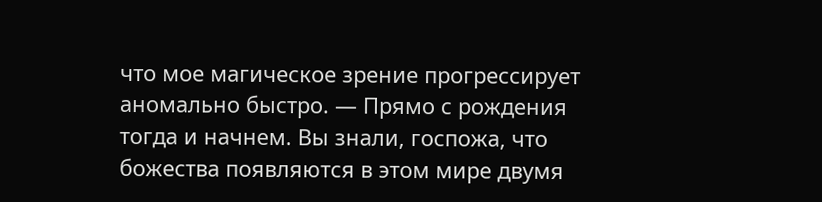что мое магическое зрение прогрессирует аномально быстро. — Прямо с рождения тогда и начнем. Вы знали, госпожа, что божества появляются в этом мире двумя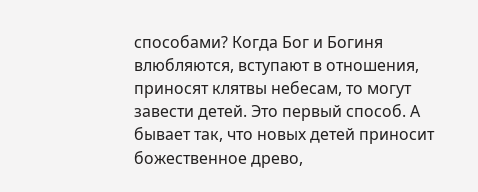способами? Когда Бог и Богиня влюбляются, вступают в отношения, приносят клятвы небесам, то могут завести детей. Это первый способ. А бывает так, что новых детей приносит божественное древо,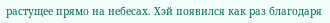растущее прямо на небесах. Хэй появился как раз благодаря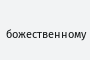божественному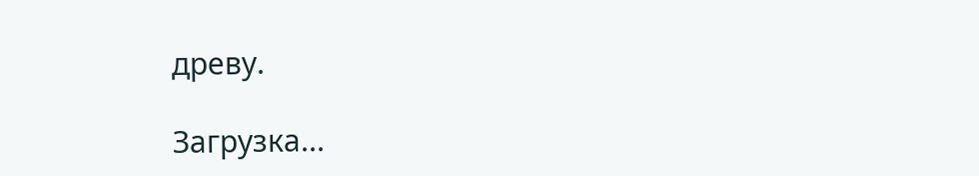древу.

Загрузка...